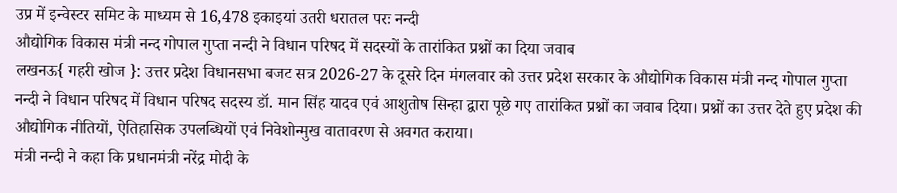उप्र में इन्वेस्टर समिट के माध्यम से 16,478 इकाइयां उतरी धरातल परः नन्दी
औद्योगिक विकास मंत्री नन्द गोपाल गुप्ता नन्दी ने विधान परिषद में सदस्यों के तारांकित प्रश्नों का दिया जवाब
लखनऊ{ गहरी खोज }: उत्तर प्रदेश विधानसभा बजट सत्र 2026-27 के दूसरे दिन मंगलवार को उत्तर प्रदेश सरकार के औद्योगिक विकास मंत्री नन्द गोपाल गुप्ता नन्दी ने विधान परिषद में विधान परिषद सदस्य डॉ. मान सिंह यादव एवं आशुतोष सिन्हा द्वारा पूछे गए तारांकित प्रश्नों का जवाब दिया। प्रश्नों का उत्तर देते हुए प्रदेश की औद्योगिक नीतियों, ऐतिहासिक उपलब्धियों एवं निवेशोन्मुख वातावरण से अवगत कराया।
मंत्री नन्दी ने कहा कि प्रधानमंत्री नरेंद्र मोदी के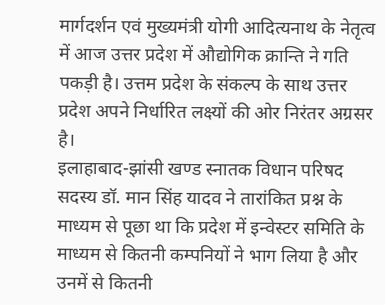मार्गदर्शन एवं मुख्यमंत्री योगी आदित्यनाथ के नेतृत्व में आज उत्तर प्रदेश में औद्योगिक क्रान्ति ने गति पकड़ी है। उत्तम प्रदेश के संकल्प के साथ उत्तर प्रदेश अपने निर्धारित लक्ष्यों की ओर निरंतर अग्रसर है।
इलाहाबाद-झांसी खण्ड स्नातक विधान परिषद सदस्य डॉ. मान सिंह यादव ने तारांकित प्रश्न के माध्यम से पूछा था कि प्रदेश में इन्वेस्टर समिति के माध्यम से कितनी कम्पनियों ने भाग लिया है और उनमें से कितनी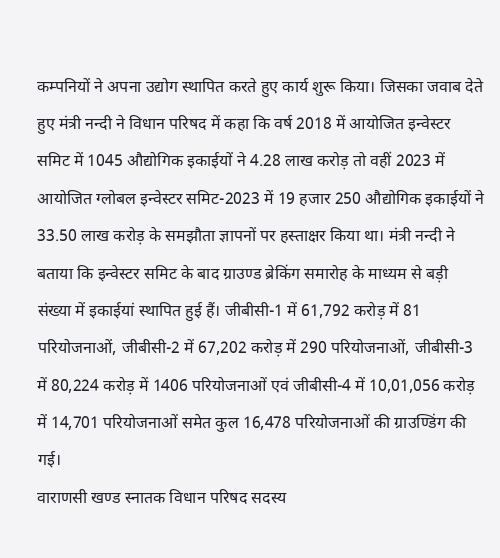कम्पनियों ने अपना उद्योग स्थापित करते हुए कार्य शुरू किया। जिसका जवाब देते हुए मंत्री नन्दी ने विधान परिषद में कहा कि वर्ष 2018 में आयोजित इन्वेस्टर समिट में 1045 औद्योगिक इकाईयों ने 4.28 लाख करोड़ तो वहीं 2023 में आयोजित ग्लोबल इन्वेस्टर समिट-2023 में 19 हजार 250 औद्योगिक इकाईयों ने 33.50 लाख करोड़ के समझौता ज्ञापनों पर हस्ताक्षर किया था। मंत्री नन्दी ने बताया कि इन्वेस्टर समिट के बाद ग्राउण्ड ब्रेकिंग समारोह के माध्यम से बड़ी संख्या में इकाईयां स्थापित हुई हैं। जीबीसी-1 में 61,792 करोड़ में 81 परियोजनाओं, जीबीसी-2 में 67,202 करोड़ में 290 परियोजनाओं, जीबीसी-3 में 80,224 करोड़ में 1406 परियोजनाओं एवं जीबीसी-4 में 10,01,056 करोड़ में 14,701 परियोजनाओं समेत कुल 16,478 परियोजनाओं की ग्राउण्डिंग की गई।
वाराणसी खण्ड स्नातक विधान परिषद सदस्य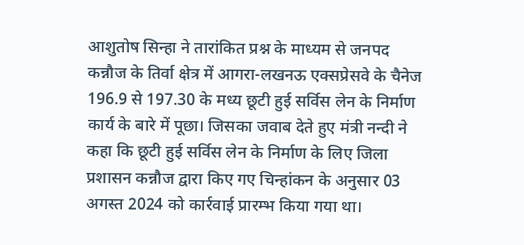आशुतोष सिन्हा ने तारांकित प्रश्न के माध्यम से जनपद कन्नौज के तिर्वा क्षेत्र में आगरा-लखनऊ एक्सप्रेसवे के चैनेज 196.9 से 197.30 के मध्य छूटी हुई सर्विस लेन के निर्माण कार्य के बारे में पूछा। जिसका जवाब देते हुए मंत्री नन्दी ने कहा कि छूटी हुई सर्विस लेन के निर्माण के लिए जिला प्रशासन कन्नौज द्वारा किए गए चिन्हांकन के अनुसार 03 अगस्त 2024 को कार्रवाई प्रारम्भ किया गया था।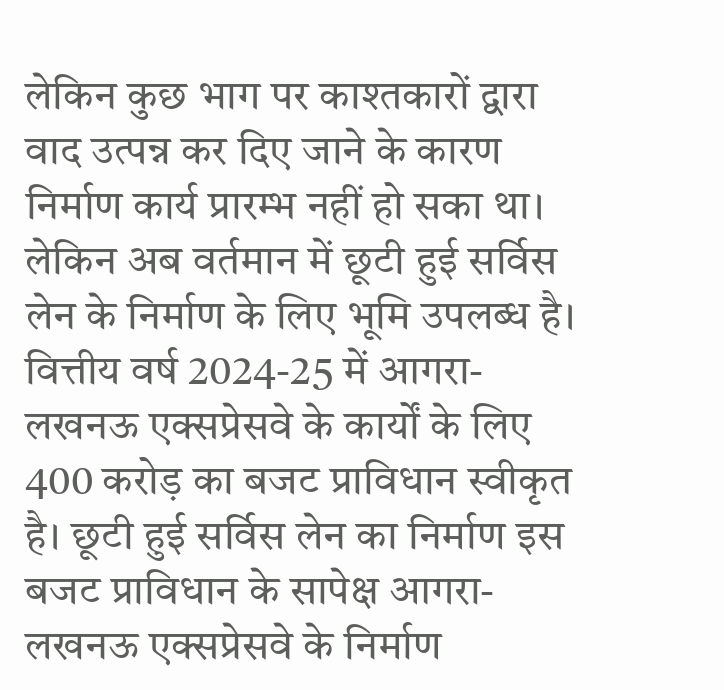लेकिन कुछ भाग पर काश्तकारों द्वारा वाद उत्पन्न कर दिए जाने के कारण निर्माण कार्य प्रारम्भ नहीं हो सका था। लेकिन अब वर्तमान में छूटी हुई सर्विस लेन के निर्माण के लिए भूमि उपलब्ध है। वित्तीय वर्ष 2024-25 में आगरा-लखनऊ एक्सप्रेसवे के कार्यों के लिए 400 करोड़ का बजट प्राविधान स्वीकृत है। छूटी हुई सर्विस लेन का निर्माण इस बजट प्राविधान के सापेक्ष आगरा-लखनऊ एक्सप्रेसवे के निर्माण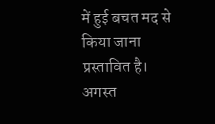में हुई बचत मद से किया जाना प्रस्तावित है। अगस्त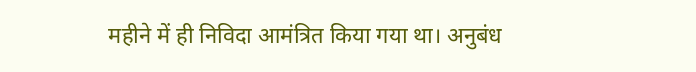महीने में ही निविदा आमंत्रित किया गया था। अनुबंध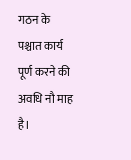गठन के पश्चात कार्य पूर्ण करने की अवधि नौ माह है।